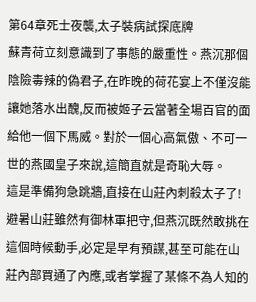第64章死士夜襲,太子裝病試探底牌
蘇青荷立刻意識到了事態的嚴重性。燕沉那個陰險毒辣的偽君子,在昨晚的荷花宴上不僅沒能讓她落水出醜,反而被姬子云當著全場百官的面給他一個下馬威。對於一個心高氣傲、不可一世的燕國皇子來說,這簡直就是奇恥大辱。
這是準備狗急跳牆,直接在山莊內刺殺太子了!
避暑山莊雖然有御林軍把守,但燕沉既然敢挑在這個時候動手,必定是早有預謀,甚至可能在山莊內部買通了內應,或者掌握了某條不為人知的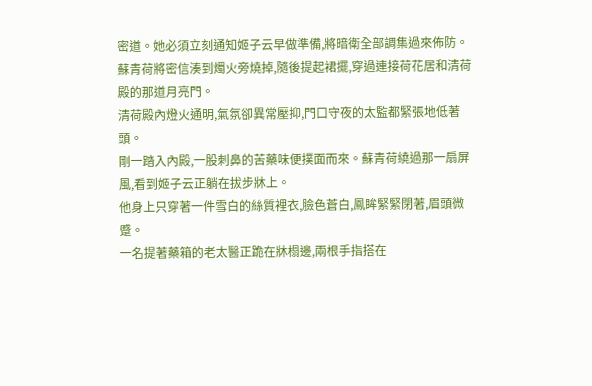密道。她必須立刻通知姬子云早做準備,將暗衛全部調集過來佈防。
蘇青荷將密信湊到燭火旁燒掉,隨後提起裙擺,穿過連接荷花居和清荷殿的那道月亮門。
清荷殿內燈火通明,氣氛卻異常壓抑,門口守夜的太監都緊張地低著頭。
剛一踏入內殿,一股刺鼻的苦藥味便撲面而來。蘇青荷繞過那一扇屏風,看到姬子云正躺在拔步牀上。
他身上只穿著一件雪白的絲質裡衣,臉色蒼白,鳳眸緊緊閉著,眉頭微蹙。
一名提著藥箱的老太醫正跪在牀榻邊,兩根手指搭在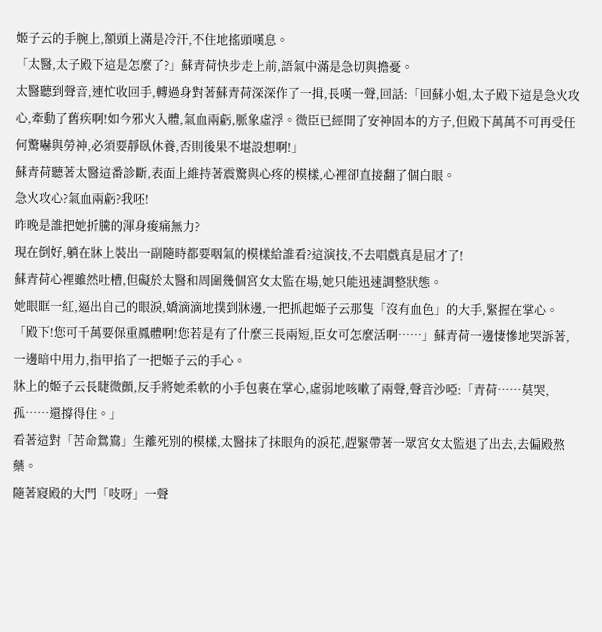姬子云的手腕上,額頭上滿是冷汗,不住地搖頭嘆息。
「太醫,太子殿下這是怎麼了?」蘇青荷快步走上前,語氣中滿是急切與擔憂。
太醫聽到聲音,連忙收回手,轉過身對著蘇青荷深深作了一揖,長嘆一聲,回話:「回蘇小姐,太子殿下這是急火攻心,牽動了舊疾啊!如今邪火入體,氣血兩虧,脈象虛浮。微臣已經開了安神固本的方子,但殿下萬萬不可再受任何驚嚇與勞神,必須要靜臥休養,否則後果不堪設想啊!」
蘇青荷聽著太醫這番診斷,表面上維持著震驚與心疼的模樣,心裡卻直接翻了個白眼。
急火攻心?氣血兩虧?我呸!
昨晚是誰把她折騰的渾身痠痛無力?
現在倒好,躺在牀上裝出一副隨時都要咽氣的模樣給誰看?這演技,不去唱戲真是屈才了!
蘇青荷心裡雖然吐槽,但礙於太醫和周圍幾個宮女太監在場,她只能迅速調整狀態。
她眼眶一紅,逼出自己的眼淚,嬌滴滴地撲到牀邊,一把抓起姬子云那隻「沒有血色」的大手,緊握在掌心。
「殿下!您可千萬要保重鳳體啊!您若是有了什麼三長兩短,臣女可怎麼活啊……」蘇青荷一邊悽慘地哭訴著,一邊暗中用力,指甲掐了一把姬子云的手心。
牀上的姬子云長睫微顫,反手將她柔軟的小手包裹在掌心,虛弱地咳嗽了兩聲,聲音沙啞:「青荷……莫哭,孤……還撐得住。」
看著這對「苦命鴛鴦」生離死別的模樣,太醫抹了抹眼角的淚花,趕緊帶著一眾宮女太監退了出去,去偏殿熬藥。
隨著寢殿的大門「吱呀」一聲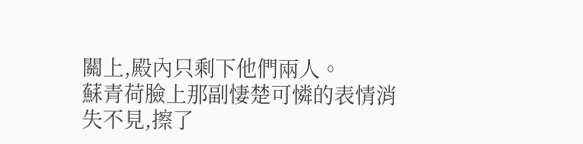關上,殿內只剩下他們兩人。
蘇青荷臉上那副悽楚可憐的表情消失不見,擦了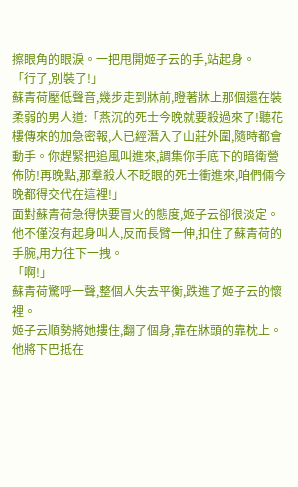擦眼角的眼淚。一把甩開姬子云的手,站起身。
「行了,別裝了!」
蘇青荷壓低聲音,幾步走到牀前,瞪著牀上那個還在裝柔弱的男人道:「燕沉的死士今晚就要殺過來了!聽花樓傳來的加急密報,人已經潛入了山莊外圍,隨時都會動手。你趕緊把追風叫進來,調集你手底下的暗衛營佈防!再晚點,那羣殺人不眨眼的死士衝進來,咱們倆今晚都得交代在這裡!」
面對蘇青荷急得快要冒火的態度,姬子云卻很淡定。
他不僅沒有起身叫人,反而長臂一伸,扣住了蘇青荷的手腕,用力往下一拽。
「啊!」
蘇青荷驚呼一聲,整個人失去平衡,跌進了姬子云的懷裡。
姬子云順勢將她摟住,翻了個身,靠在牀頭的靠枕上。他將下巴抵在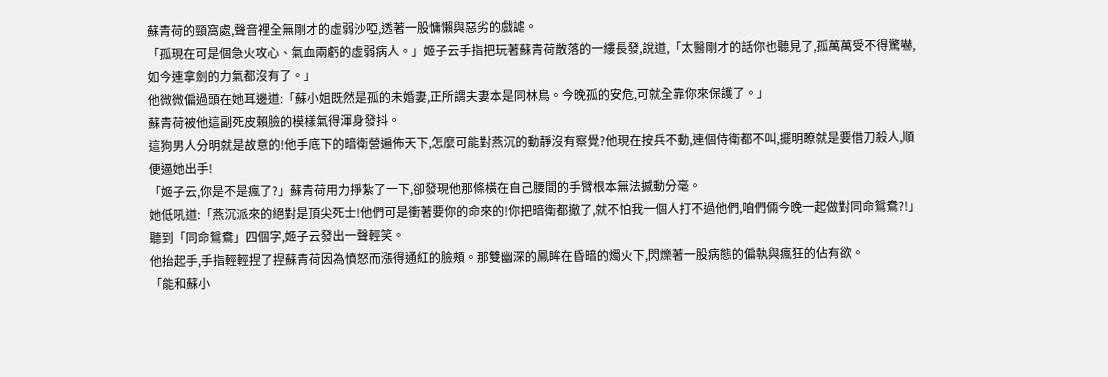蘇青荷的頸窩處,聲音裡全無剛才的虛弱沙啞,透著一股慵懶與惡劣的戲謔。
「孤現在可是個急火攻心、氣血兩虧的虛弱病人。」姬子云手指把玩著蘇青荷散落的一縷長發,說道,「太醫剛才的話你也聽見了,孤萬萬受不得驚嚇,如今連拿劍的力氣都沒有了。」
他微微偏過頭在她耳邊道:「蘇小姐既然是孤的未婚妻,正所謂夫妻本是同林鳥。今晚孤的安危,可就全靠你來保護了。」
蘇青荷被他這副死皮賴臉的模樣氣得渾身發抖。
這狗男人分明就是故意的!他手底下的暗衛營遍佈天下,怎麼可能對燕沉的動靜沒有察覺?他現在按兵不動,連個侍衛都不叫,擺明瞭就是要借刀殺人,順便逼她出手!
「姬子云,你是不是瘋了?」蘇青荷用力掙紮了一下,卻發現他那條橫在自己腰間的手臂根本無法撼動分毫。
她低吼道:「燕沉派來的絕對是頂尖死士!他們可是衝著要你的命來的!你把暗衛都撤了,就不怕我一個人打不過他們,咱們倆今晚一起做對同命鴛鴦?!」
聽到「同命鴛鴦」四個字,姬子云發出一聲輕笑。
他抬起手,手指輕輕捏了捏蘇青荷因為憤怒而漲得通紅的臉頰。那雙幽深的鳳眸在昏暗的燭火下,閃爍著一股病態的偏執與瘋狂的佔有欲。
「能和蘇小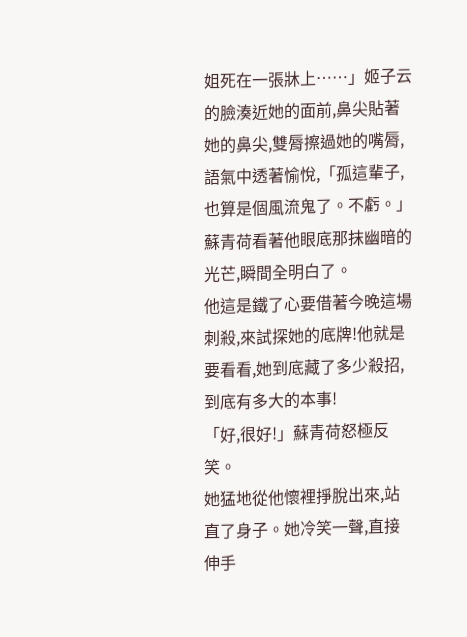姐死在一張牀上……」姬子云的臉湊近她的面前,鼻尖貼著她的鼻尖,雙脣擦過她的嘴脣,語氣中透著愉悅,「孤這輩子,也算是個風流鬼了。不虧。」
蘇青荷看著他眼底那抹幽暗的光芒,瞬間全明白了。
他這是鐵了心要借著今晚這場刺殺,來試探她的底牌!他就是要看看,她到底藏了多少殺招,到底有多大的本事!
「好,很好!」蘇青荷怒極反笑。
她猛地從他懷裡掙脫出來,站直了身子。她冷笑一聲,直接伸手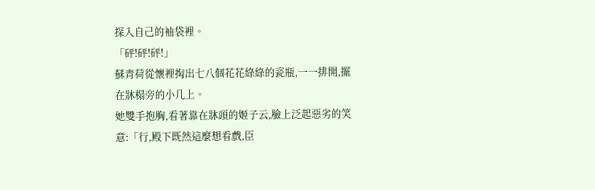探入自己的袖袋裡。
「砰!砰!砰!」
蘇青荷從懷裡掏出七八個花花綠綠的瓷瓶,一一排開,擺在牀榻旁的小几上。
她雙手抱胸,看著靠在牀頭的姬子云,臉上泛起惡劣的笑意:「行,殿下既然這麼想看戲,臣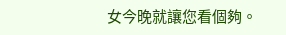女今晚就讓您看個夠。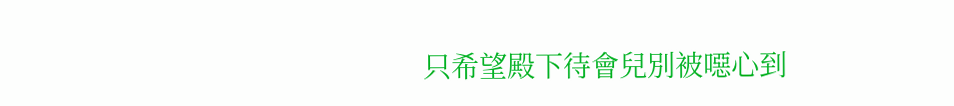只希望殿下待會兒別被噁心到